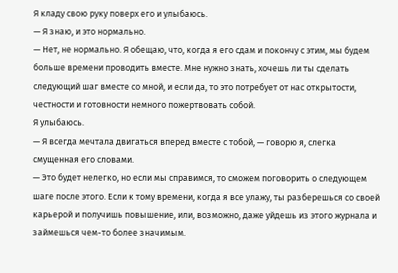Я кладу свою руку поверх его и улыбаюсь.
— Я знаю, и это нормально.
— Нет, не нормально. Я обещаю, что, когда я его сдам и покончу с этим, мы будем больше времени проводить вместе. Мне нужно знать, хочешь ли ты сделать следующий шаг вместе со мной, и если да, то это потребует от нас открытости, честности и готовности немного пожертвовать собой.
Я улыбаюсь.
— Я всегда мечтала двигаться вперед вместе с тобой, — говорю я, слегка смущенная его словами.
— Это будет нелегко, но если мы справимся, то сможем поговорить о следующем шаге после этого. Если к тому времени, когда я все улажу, ты разберешься со своей карьерой и получишь повышение, или, возможно, даже уйдешь из этого журнала и займешься чем-то более значимым.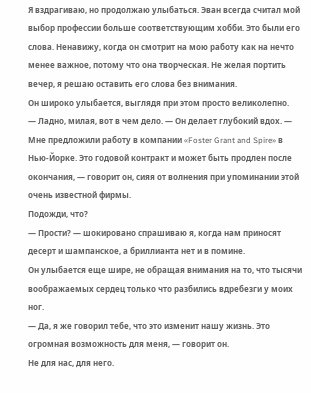Я вздрагиваю, но продолжаю улыбаться. Эван всегда считал мой выбор профессии больше соответствующим хобби. Это были его слова. Ненавижу, когда он смотрит на мою работу как на нечто менее важное, потому что она творческая. Не желая портить вечер, я решаю оставить его слова без внимания.
Он широко улыбается, выглядя при этом просто великолепно.
— Ладно, милая, вот в чем дело. — Он делает глубокий вдох. — Мне предложили работу в компании «Foster Grant and Spire» в Нью-Йорке. Это годовой контракт и может быть продлен после окончания, — говорит он, сияя от волнения при упоминании этой очень известной фирмы.
Подожди, что?
— Прости? — шокировано спрашиваю я, когда нам приносят десерт и шампанское, а бриллианта нет и в помине.
Он улыбается еще шире, не обращая внимания на то, что тысячи воображаемых сердец только что разбились вдребезги у моих ног.
— Да, я же говорил тебе, что это изменит нашу жизнь. Это огромная возможность для меня, — говорит он.
Не для нас, для него.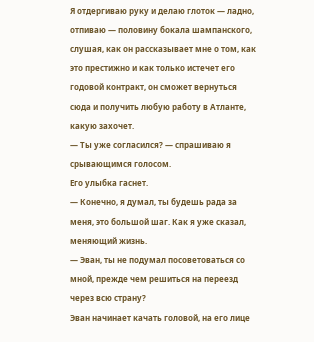Я отдергиваю руку и делаю глоток — ладно, отпиваю — половину бокала шампанского, слушая, как он рассказывает мне о том, как это престижно и как только истечет его годовой контракт, он сможет вернуться сюда и получить любую работу в Атланте, какую захочет.
— Ты уже согласился? — спрашиваю я срывающимся голосом.
Его улыбка гаснет.
— Конечно, я думал, ты будешь рада за меня, это большой шаг. Как я уже сказал, меняющий жизнь.
— Эван, ты не подумал посоветоваться со мной, прежде чем решиться на переезд через всю страну?
Эван начинает качать головой, на его лице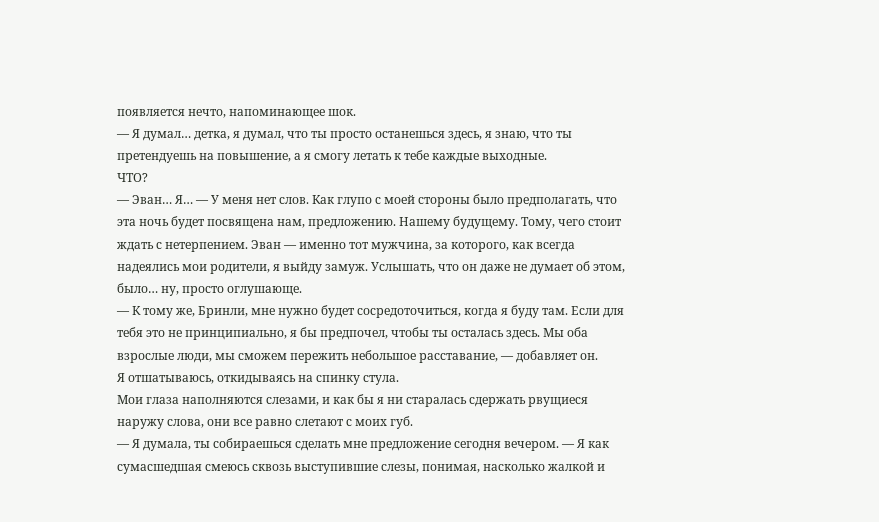появляется нечто, напоминающее шок.
— Я думал… детка, я думал, что ты просто останешься здесь, я знаю, что ты претендуешь на повышение, а я смогу летать к тебе каждые выходные.
ЧТО?
— Эван… Я… — У меня нет слов. Как глупо с моей стороны было предполагать, что эта ночь будет посвящена нам, предложению. Нашему будущему. Тому, чего стоит ждать с нетерпением. Эван — именно тот мужчина, за которого, как всегда надеялись мои родители, я выйду замуж. Услышать, что он даже не думает об этом, было… ну, просто оглушающе.
— К тому же, Бринли, мне нужно будет сосредоточиться, когда я буду там. Если для тебя это не принципиально, я бы предпочел, чтобы ты осталась здесь. Мы оба взрослые люди, мы сможем пережить небольшое расставание, — добавляет он.
Я отшатываюсь, откидываясь на спинку стула.
Мои глаза наполняются слезами, и как бы я ни старалась сдержать рвущиеся наружу слова, они все равно слетают с моих губ.
— Я думала, ты собираешься сделать мне предложение сегодня вечером. — Я как сумасшедшая смеюсь сквозь выступившие слезы, понимая, насколько жалкой и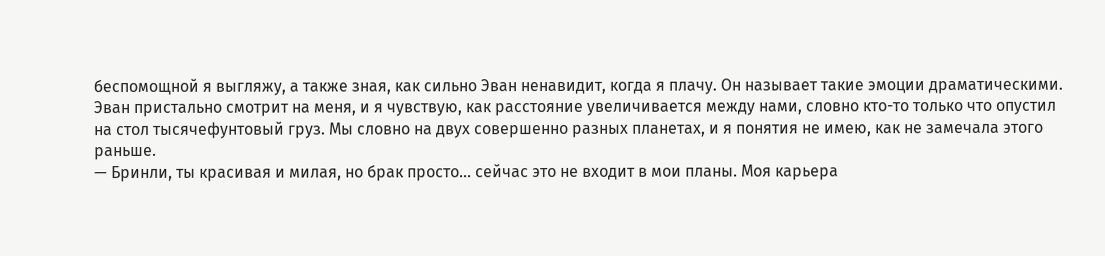беспомощной я выгляжу, а также зная, как сильно Эван ненавидит, когда я плачу. Он называет такие эмоции драматическими.
Эван пристально смотрит на меня, и я чувствую, как расстояние увеличивается между нами, словно кто-то только что опустил на стол тысячефунтовый груз. Мы словно на двух совершенно разных планетах, и я понятия не имею, как не замечала этого раньше.
— Бринли, ты красивая и милая, но брак просто… сейчас это не входит в мои планы. Моя карьера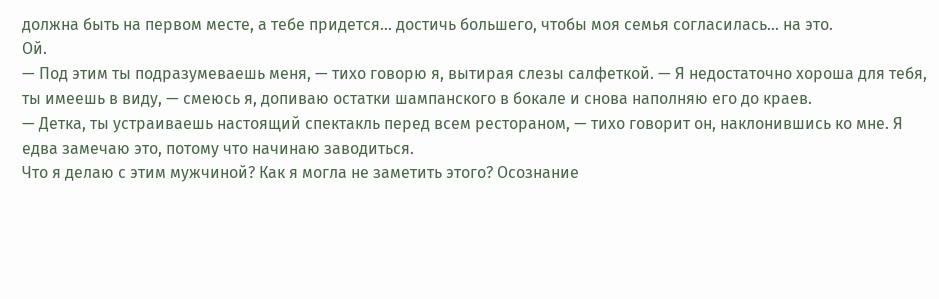должна быть на первом месте, а тебе придется… достичь большего, чтобы моя семья согласилась… на это.
Ой.
— Под этим ты подразумеваешь меня, — тихо говорю я, вытирая слезы салфеткой. — Я недостаточно хороша для тебя, ты имеешь в виду, — смеюсь я, допиваю остатки шампанского в бокале и снова наполняю его до краев.
— Детка, ты устраиваешь настоящий спектакль перед всем рестораном, — тихо говорит он, наклонившись ко мне. Я едва замечаю это, потому что начинаю заводиться.
Что я делаю с этим мужчиной? Как я могла не заметить этого? Осознание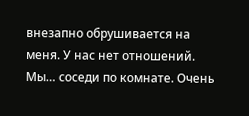внезапно обрушивается на меня. У нас нет отношений. Мы… соседи по комнате. Очень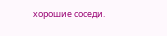хорошие соседи.